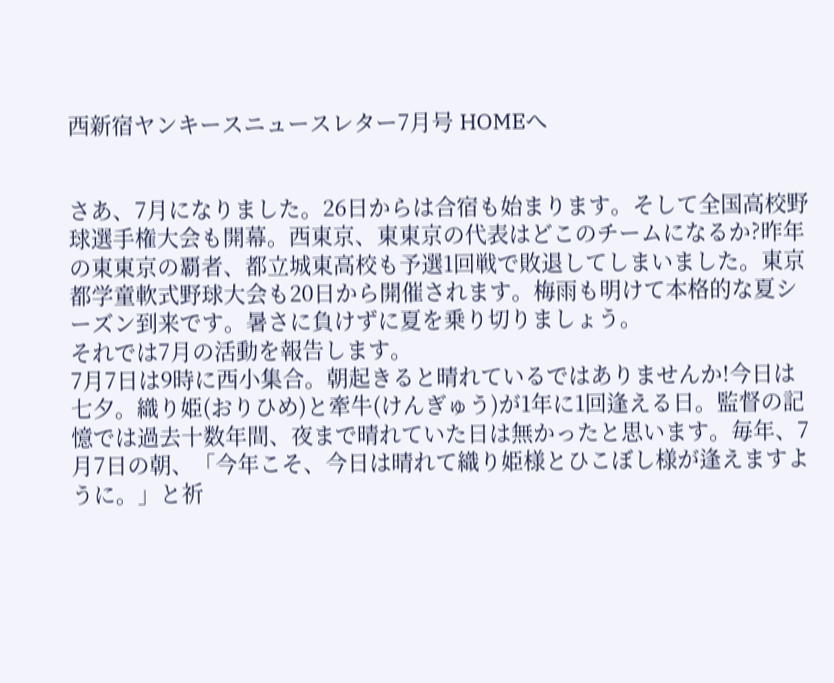西新宿ヤンキースニュースレター7月号 HOMEへ


さあ、7月になりました。26日からは合宿も始まります。そして全国高校野球選手権大会も開幕。西東京、東東京の代表はどこのチームになるか?昨年の東東京の覇者、都立城東高校も予選1回戦で敗退してしまいました。東京都学童軟式野球大会も20日から開催されます。梅雨も明けて本格的な夏シーズン到来です。暑さに負けずに夏を乗り切りましょう。
それでは7月の活動を報告します。
7月7日は9時に西小集合。朝起きると晴れているではありませんか!今日は七夕。織り姫(おりひめ)と牽牛(けんぎゅう)が1年に1回逢える日。監督の記憶では過去十数年間、夜まで晴れていた日は無かったと思います。毎年、7月7日の朝、「今年こそ、今日は晴れて織り姫様とひこぼし様が逢えますように。」と祈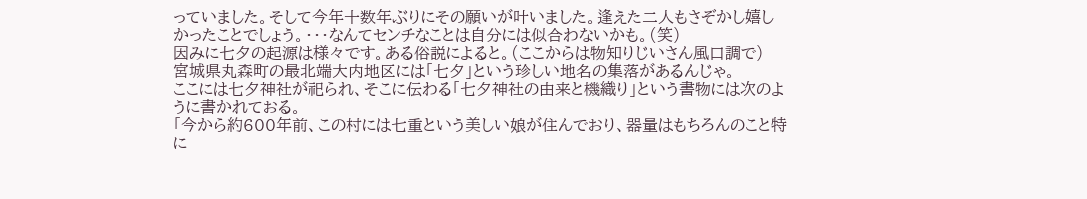っていました。そして今年十数年ぶりにその願いが叶いました。逢えた二人もさぞかし嬉しかったことでしょう。・・・なんてセンチなことは自分には似合わないかも。(笑)
因みに七夕の起源は様々です。ある俗説によると。(ここからは物知りじいさん風口調で)
宮城県丸森町の最北端大内地区には「七夕」という珍しい地名の集落があるんじゃ。
ここには七夕神社が祀られ、そこに伝わる「七夕神社の由来と機織り」という書物には次のように書かれておる。
「今から約600年前、この村には七重という美しい娘が住んでおり、器量はもちろんのこと特に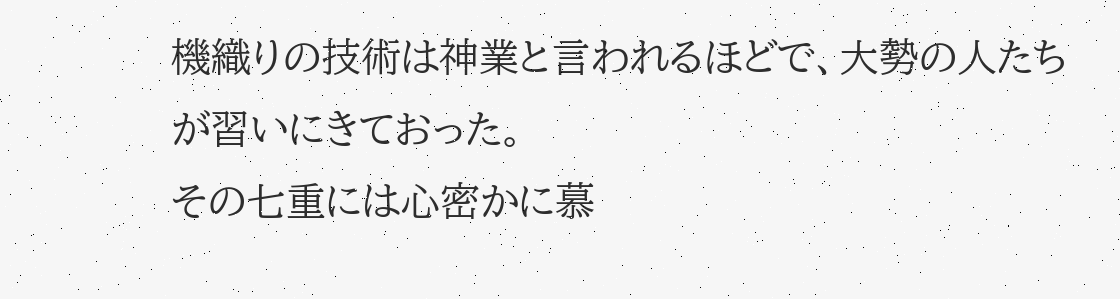機織りの技術は神業と言われるほどで、大勢の人たちが習いにきておった。
その七重には心密かに慕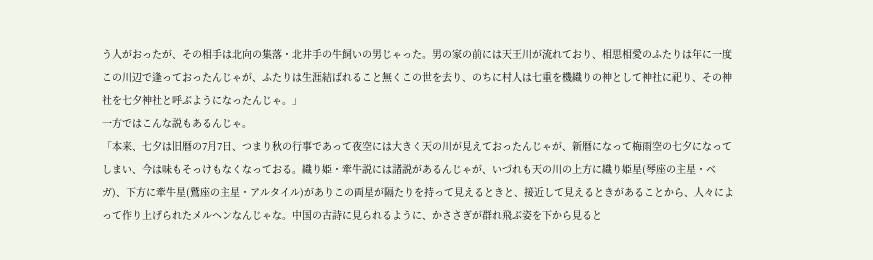う人がおったが、その相手は北向の集落・北井手の牛飼いの男じゃった。男の家の前には天王川が流れており、相思相愛のふたりは年に一度この川辺で逢っておったんじゃが、ふたりは生涯結ばれること無くこの世を去り、のちに村人は七重を機織りの神として神社に祀り、その神社を七夕神社と呼ぶようになったんじゃ。」
一方ではこんな説もあるんじゃ。
「本来、七夕は旧暦の7月7日、つまり秋の行事であって夜空には大きく天の川が見えておったんじゃが、新暦になって梅雨空の七夕になってしまい、今は味もそっけもなくなっておる。織り姫・牽牛説には諸説があるんじゃが、いづれも天の川の上方に織り姫星(琴座の主星・ベガ)、下方に牽牛星(鷲座の主星・アルタイル)がありこの両星が隔たりを持って見えるときと、接近して見えるときがあることから、人々によって作り上げられたメルヘンなんじゃな。中国の古詩に見られるように、かささぎが群れ飛ぶ姿を下から見ると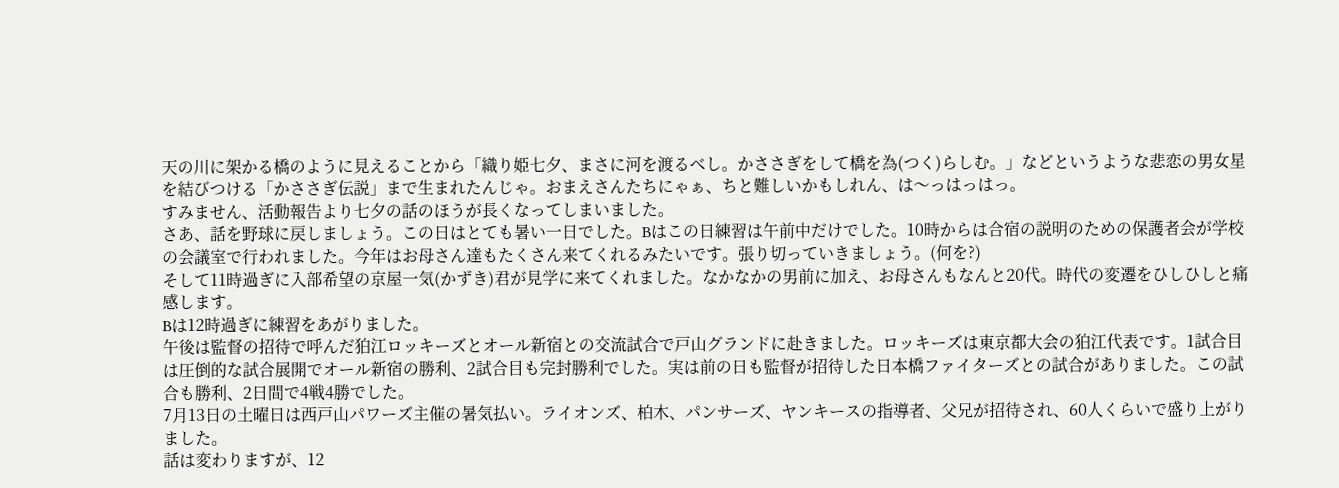天の川に架かる橋のように見えることから「織り姫七夕、まさに河を渡るべし。かささぎをして橋を為(つく)らしむ。」などというような悲恋の男女星を結びつける「かささぎ伝説」まで生まれたんじゃ。おまえさんたちにゃぁ、ちと難しいかもしれん、は〜っはっはっ。
すみません、活動報告より七夕の話のほうが長くなってしまいました。
さあ、話を野球に戻しましょう。この日はとても暑い一日でした。Bはこの日練習は午前中だけでした。10時からは合宿の説明のための保護者会が学校の会議室で行われました。今年はお母さん達もたくさん来てくれるみたいです。張り切っていきましょう。(何を?)
そして11時過ぎに入部希望の京屋一気(かずき)君が見学に来てくれました。なかなかの男前に加え、お母さんもなんと20代。時代の変遷をひしひしと痛感します。
Bは12時過ぎに練習をあがりました。
午後は監督の招待で呼んだ狛江ロッキーズとオール新宿との交流試合で戸山グランドに赴きました。ロッキーズは東京都大会の狛江代表です。1試合目は圧倒的な試合展開でオール新宿の勝利、2試合目も完封勝利でした。実は前の日も監督が招待した日本橋ファイターズとの試合がありました。この試合も勝利、2日間で4戦4勝でした。
7月13日の土曜日は西戸山パワーズ主催の暑気払い。ライオンズ、柏木、パンサーズ、ヤンキースの指導者、父兄が招待され、60人くらいで盛り上がりました。
話は変わりますが、12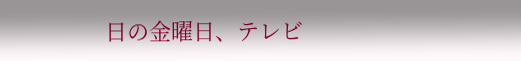日の金曜日、テレビ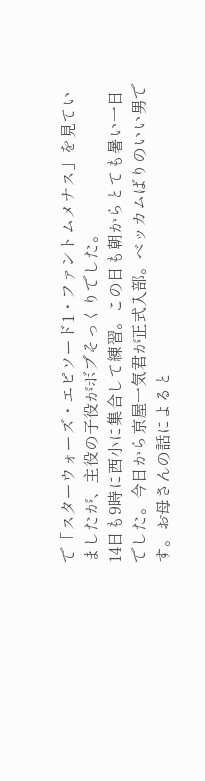で「スターウォーズ・エピソード1・ファントムメナス」を見ていましたが、主役の子役がボブそっくりでした。
14日も9時に西小に集合して練習。この日も朝からとても暑い一日でした。今日から京屋一気君が正式入部。ベッカムばりのいい男です。お母さんの話によると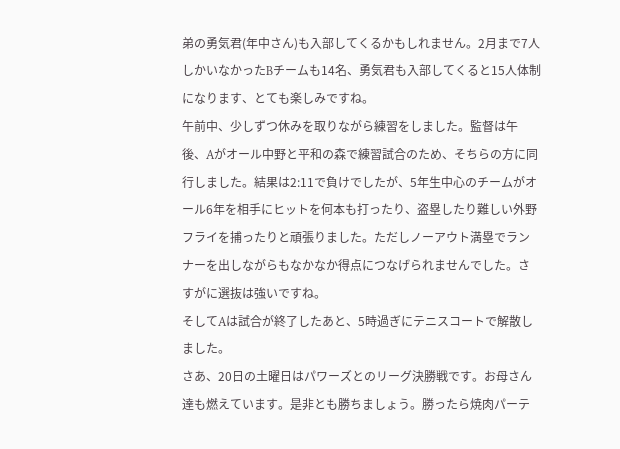弟の勇気君(年中さん)も入部してくるかもしれません。2月まで7人しかいなかったBチームも14名、勇気君も入部してくると15人体制になります、とても楽しみですね。
午前中、少しずつ休みを取りながら練習をしました。監督は午後、Aがオール中野と平和の森で練習試合のため、そちらの方に同行しました。結果は2:11で負けでしたが、5年生中心のチームがオール6年を相手にヒットを何本も打ったり、盗塁したり難しい外野フライを捕ったりと頑張りました。ただしノーアウト満塁でランナーを出しながらもなかなか得点につなげられませんでした。さすがに選抜は強いですね。
そしてAは試合が終了したあと、5時過ぎにテニスコートで解散しました。
さあ、20日の土曜日はパワーズとのリーグ決勝戦です。お母さん達も燃えています。是非とも勝ちましょう。勝ったら焼肉パーテ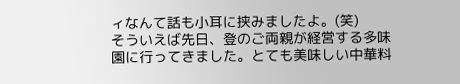ィなんて話も小耳に挟みましたよ。(笑)
そういえば先日、登のご両親が経営する多味園に行ってきました。とても美味しい中華料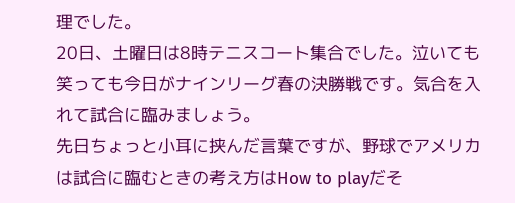理でした。
20日、土曜日は8時テニスコート集合でした。泣いても笑っても今日がナインリーグ春の決勝戦です。気合を入れて試合に臨みましょう。
先日ちょっと小耳に挟んだ言葉ですが、野球でアメリカは試合に臨むときの考え方はHow to playだそ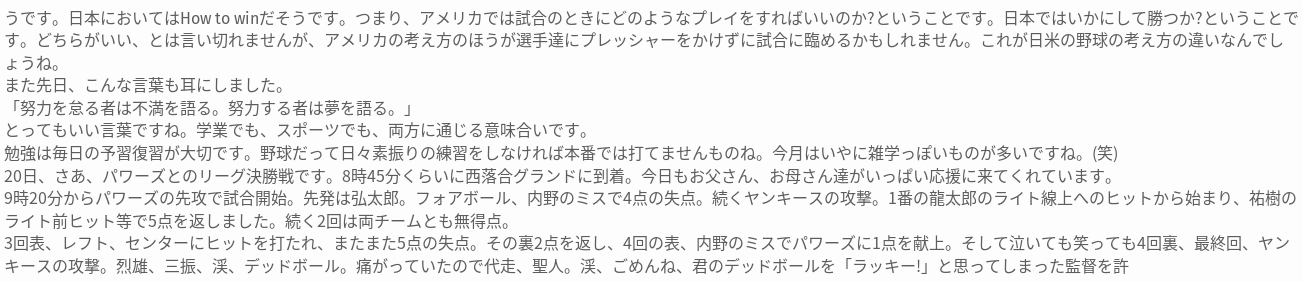うです。日本においてはHow to winだそうです。つまり、アメリカでは試合のときにどのようなプレイをすればいいのか?ということです。日本ではいかにして勝つか?ということです。どちらがいい、とは言い切れませんが、アメリカの考え方のほうが選手達にプレッシャーをかけずに試合に臨めるかもしれません。これが日米の野球の考え方の違いなんでしょうね。
また先日、こんな言葉も耳にしました。
「努力を怠る者は不満を語る。努力する者は夢を語る。」
とってもいい言葉ですね。学業でも、スポーツでも、両方に通じる意味合いです。
勉強は毎日の予習復習が大切です。野球だって日々素振りの練習をしなければ本番では打てませんものね。今月はいやに雑学っぽいものが多いですね。(笑)
20日、さあ、パワーズとのリーグ決勝戦です。8時45分くらいに西落合グランドに到着。今日もお父さん、お母さん達がいっぱい応援に来てくれています。
9時20分からパワーズの先攻で試合開始。先発は弘太郎。フォアボール、内野のミスで4点の失点。続くヤンキースの攻撃。1番の龍太郎のライト線上へのヒットから始まり、祐樹のライト前ヒット等で5点を返しました。続く2回は両チームとも無得点。
3回表、レフト、センターにヒットを打たれ、またまた5点の失点。その裏2点を返し、4回の表、内野のミスでパワーズに1点を献上。そして泣いても笑っても4回裏、最終回、ヤンキースの攻撃。烈雄、三振、渓、デッドボール。痛がっていたので代走、聖人。渓、ごめんね、君のデッドボールを「ラッキー!」と思ってしまった監督を許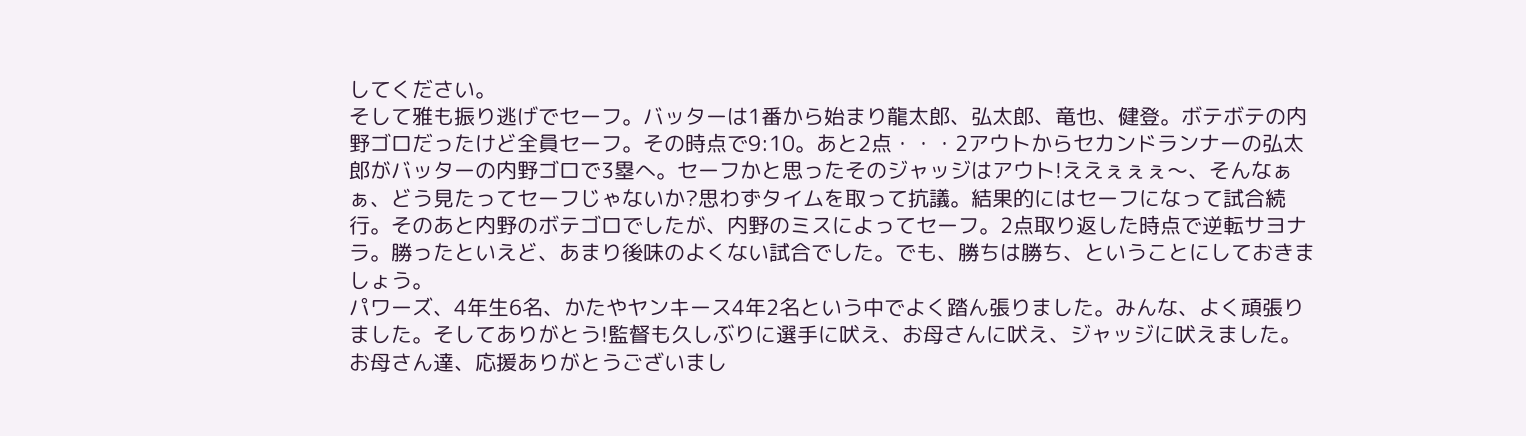してください。
そして雅も振り逃げでセーフ。バッターは1番から始まり龍太郎、弘太郎、竜也、健登。ボテボテの内野ゴロだったけど全員セーフ。その時点で9:10。あと2点・・・2アウトからセカンドランナーの弘太郎がバッターの内野ゴロで3塁へ。セーフかと思ったそのジャッジはアウト!ええぇぇぇ〜、そんなぁぁ、どう見たってセーフじゃないか?思わずタイムを取って抗議。結果的にはセーフになって試合続行。そのあと内野のボテゴロでしたが、内野のミスによってセーフ。2点取り返した時点で逆転サヨナラ。勝ったといえど、あまり後味のよくない試合でした。でも、勝ちは勝ち、ということにしておきましょう。
パワーズ、4年生6名、かたやヤンキース4年2名という中でよく踏ん張りました。みんな、よく頑張りました。そしてありがとう!監督も久しぶりに選手に吠え、お母さんに吠え、ジャッジに吠えました。お母さん達、応援ありがとうございまし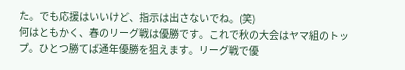た。でも応援はいいけど、指示は出さないでね。(笑)
何はともかく、春のリーグ戦は優勝です。これで秋の大会はヤマ組のトップ。ひとつ勝てば通年優勝を狙えます。リーグ戦で優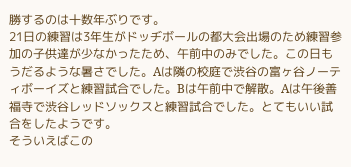勝するのは十数年ぶりです。
21日の練習は3年生がドッヂボールの都大会出場のため練習参加の子供達が少なかったため、午前中のみでした。この日もうだるような暑さでした。Aは隣の校庭で渋谷の富ヶ谷ノーティボーイズと練習試合でした。Bは午前中で解散。Aは午後善福寺で渋谷レッドソックスと練習試合でした。とてもいい試合をしたようです。
そういえばこの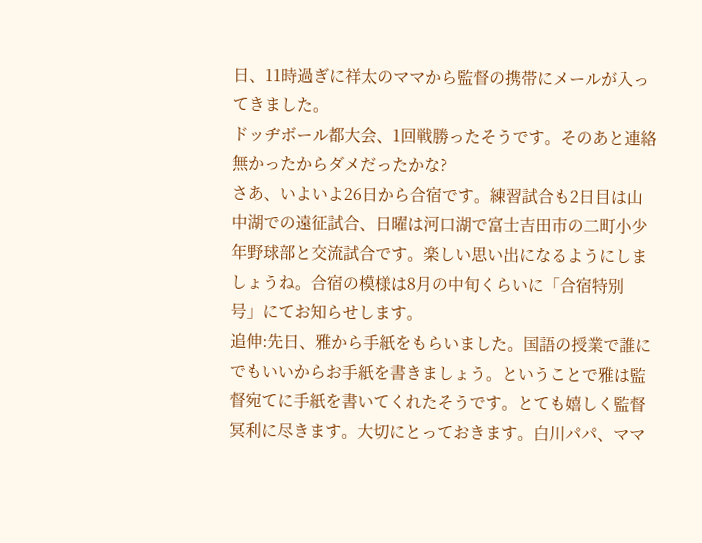日、11時過ぎに祥太のママから監督の携帯にメールが入ってきました。
ドッヂボール都大会、1回戦勝ったそうです。そのあと連絡無かったからダメだったかな?
さあ、いよいよ26日から合宿です。練習試合も2日目は山中湖での遠征試合、日曜は河口湖で富士吉田市の二町小少年野球部と交流試合です。楽しい思い出になるようにしましょうね。合宿の模様は8月の中旬くらいに「合宿特別号」にてお知らせします。
追伸:先日、雅から手紙をもらいました。国語の授業で誰にでもいいからお手紙を書きましょう。ということで雅は監督宛てに手紙を書いてくれたそうです。とても嬉しく監督冥利に尽きます。大切にとっておきます。白川パパ、ママ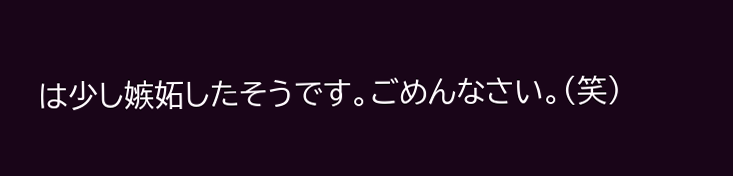は少し嫉妬したそうです。ごめんなさい。(笑)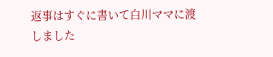返事はすぐに書いて白川ママに渡しました